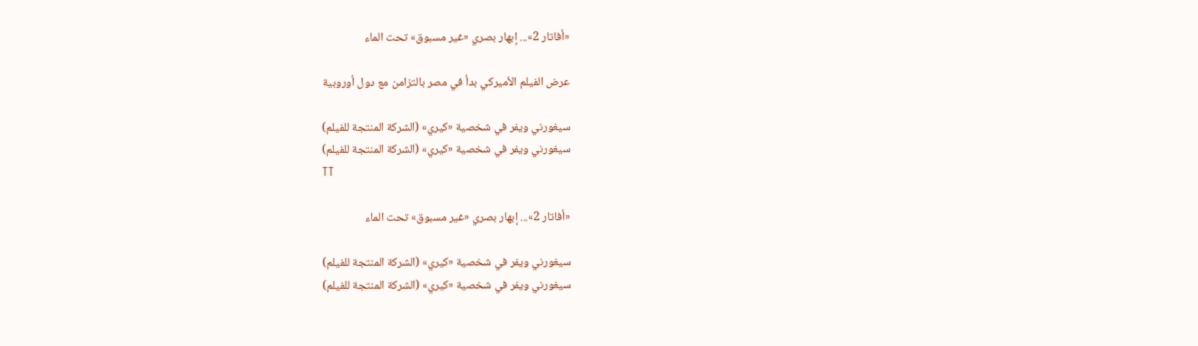«أفاتار 2»... إبهار بصري «غير مسبوق» تحت الماء

عرض الفيلم الأميركي بدأ في مصر بالتزامن مع دول أوروبية

سيغورني ويفر في شخصية «كيري» (الشركة المنتجة للفيلم)
سيغورني ويفر في شخصية «كيري» (الشركة المنتجة للفيلم)
TT

«أفاتار 2»... إبهار بصري «غير مسبوق» تحت الماء

سيغورني ويفر في شخصية «كيري» (الشركة المنتجة للفيلم)
سيغورني ويفر في شخصية «كيري» (الشركة المنتجة للفيلم)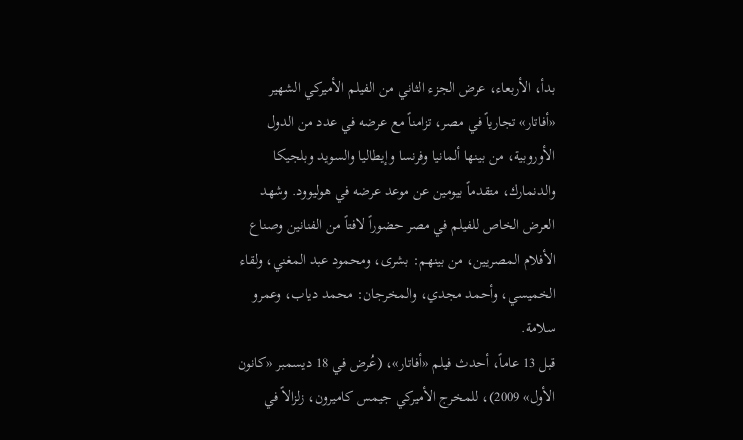بدأ، الأربعاء، عرض الجزء الثاني من الفيلم الأميركي الشهير «أفاتار» تجارياً في مصر، تزامناً مع عرضه في عدد من الدول الأوروبية، من بينها ألمانيا وفرنسا وإيطاليا والسويد وبلجيكا والدنمارك، متقدماً بيومين عن موعد عرضه في هوليوود. وشهد العرض الخاص للفيلم في مصر حضوراً لافتاً من الفنانين وصناع الأفلام المصريين، من بينهم: بشرى، ومحمود عبد المغني، ولقاء الخميسي، وأحمد مجدي، والمخرجان: محمد دياب، وعمرو سلامة.
قبل 13 عاماً، أحدث فيلم «أفاتار»، (عُرض في 18 ديسمبر «كانون الأول» 2009)، للمخرج الأميركي جيمس كاميرون، زلزالاً في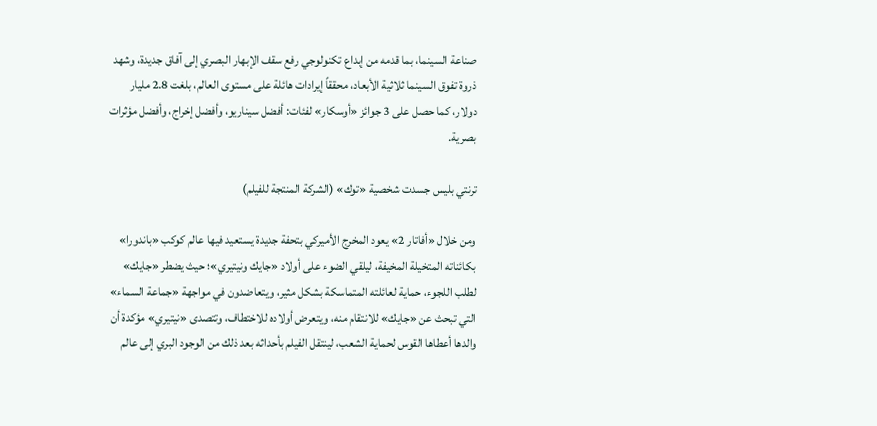صناعة السينما، بما قدمه من إبداع تكنولوجي رفع سقف الإبهار البصري إلى آفاق جديدة، وشهد ذروة تفوق السينما ثلاثية الأبعاد، محققاً إيرادات هائلة على مستوى العالم، بلغت 2.8 مليار دولار، كما حصل على 3 جوائز «أوسكار» لفئات: أفضل سيناريو، وأفضل إخراج، وأفضل مؤثرات بصرية.

ترنتي بليس جسدت شخصية «توك» (الشركة المنتجة للفيلم)

ومن خلال «أفاتار 2» يعود المخرج الأميركي بتحفة جديدة يستعيد فيها عالم كوكب «باندورا» بكائناته المتخيلة المخيفة، ليلقي الضوء على أولاد «جايك ونيتيري»؛ حيث يضطر «جايك» لطلب اللجوء، حماية لعائلته المتماسكة بشكل مثير، ويتعاضدون في مواجهة «جماعة السماء» التي تبحث عن «جايك» للانتقام منه، ويتعرض أولاده للاختطاف، وتتصدى «نيتيري» مؤكدة أن والدها أعطاها القوس لحماية الشعب، لينتقل الفيلم بأحداثه بعد ذلك من الوجود البري إلى عالم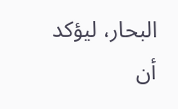البحار، ليؤكد أن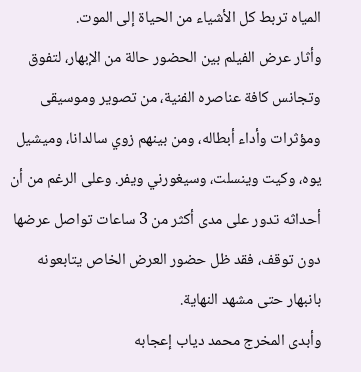المياه تربط كل الأشياء من الحياة إلى الموت.
وأثار عرض الفيلم بين الحضور حالة من الإبهار، لتفوق وتجانس كافة عناصره الفنية، من تصوير وموسيقى ومؤثرات وأداء أبطاله، ومن بينهم زوي سالدانا، وميشيل يوه، وكيت وينسلت، وسيغورني ويفر. وعلى الرغم من أن أحداثه تدور على مدى أكثر من 3 ساعات تواصل عرضها دون توقف، فقد ظل حضور العرض الخاص يتابعونه بانبهار حتى مشهد النهاية.
وأبدى المخرج محمد دياب إعجابه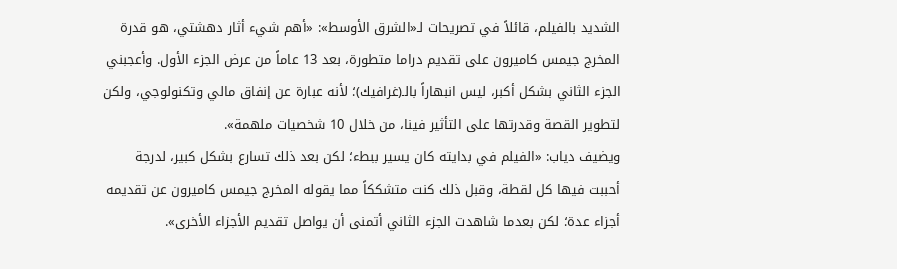الشديد بالفيلم، قائلاً في تصريحات لـ«الشرق الأوسط»: «أهم شيء أثار دهشتي، هو قدرة المخرج جيمس كاميرون على تقديم دراما متطورة، بعد 13 عاماً من عرض الجزء الأول. وأعجبني الجزء الثاني بشكل أكبر، ليس انبهاراً بالـ(غرافيك)؛ لأنه عبارة عن إنفاق مالي وتكنولوجي، ولكن لتطوير القصة وقدرتها على التأثير فينا، من خلال 10 شخصيات ملهمة».
ويضيف دياب: «الفيلم في بدايته كان يسير ببطء؛ لكن بعد ذلك تسارع بشكل كبير، لدرجة أحببت فيها كل لقطة، وقبل ذلك كنت متشككاً مما يقوله المخرج جيمس كاميرون عن تقديمه أجزاء عدة؛ لكن بعدما شاهدت الجزء الثاني أتمنى أن يواصل تقديم الأجزاء الأخرى».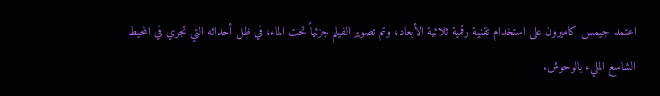اعتمد جيمس كاميرون على استخدام تقنية رقمية ثلاثية الأبعاد، وتم تصوير الفيلم جزئياً تحت الماء، في ظل أحداثه التي تجري في المحيط الشاسع المليء بالوحوش.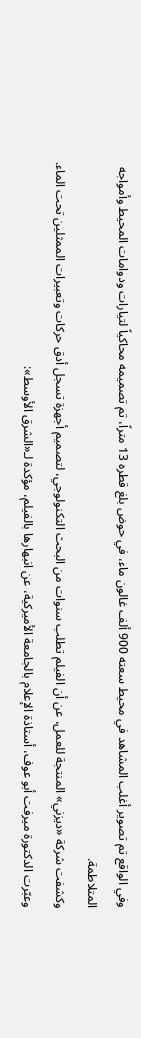وفي الواقع تم تصوير أغلب المشاهد في محيط سعته 900 ألف غالون ماء، في حوض بلغ قطره 13 متراً، تم تصميمه محاكياً لتيارات ودوامات المحيط وأمواجه المتلاطمة.
وكشفت شركة «ديزني» المنتجة للعمل، عن أن الفيلم تطلب سنوات من البحث التكنولوجي، لتصميم أجهزة تسجل أدق حركات وتعبيرات الممثلين تحت الماء.
وعبّرت الدكتورة ميرفت أبو عوف، أستاذة الإعلام بالجامعة الأميركية، عن انبهارها بالفيلم، مؤكدة لـ«الشرق الأوسط»: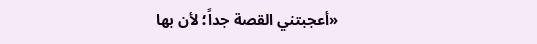«أعجبتني القصة جداً؛ لأن بها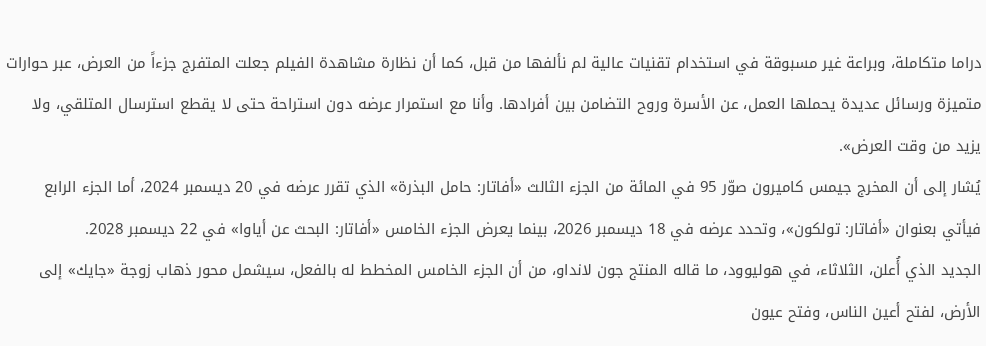دراما متكاملة، وبراعة غير مسبوقة في استخدام تقنيات عالية لم نألفها من قبل، كما أن نظارة مشاهدة الفيلم جعلت المتفرج جزءاً من العرض، عبر حوارات متميزة ورسائل عديدة يحملها العمل، عن الأسرة وروح التضامن بين أفرادها. وأنا مع استمرار عرضه دون استراحة حتى لا يقطع استرسال المتلقي، ولا يزيد من وقت العرض».
يُشار إلى أن المخرج جيمس كاميرون صوّر 95 في المائة من الجزء الثالث «أفاتار: حامل البذرة» الذي تقرر عرضه في 20 ديسمبر 2024، أما الجزء الرابع فيأتي بعنوان «أفاتار: تولكون»، وتحدد عرضه في 18 ديسمبر 2026، بينما يعرض الجزء الخامس «أفاتار: البحث عن أياوا» في 22 ديسمبر 2028.
الجديد الذي أُعلن، الثلاثاء، في هوليوود، ما قاله المنتج جون لانداو، من أن الجزء الخامس المخطط له بالفعل، سيشمل محور ذهاب زوجة «جايك» إلى الأرض، لفتح أعين الناس، وفتح عيون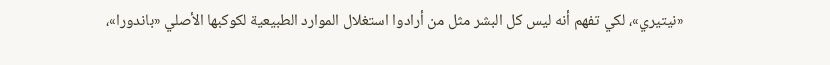«نيتيري»، لكي تفهم أنه ليس كل البشر مثل من أرادوا استغلال الموارد الطبيعية لكوكبها الأصلي «باندورا»،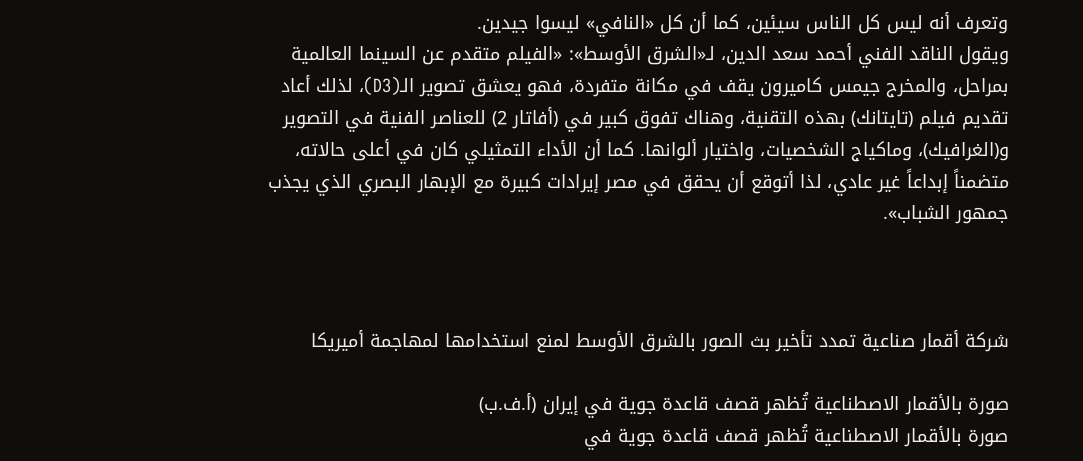وتعرف أنه ليس كل الناس سيئين، كما أن كل «النافي» ليسوا جيدين.
ويقول الناقد الفني أحمد سعد الدين، لـ«الشرق الأوسط»: «الفيلم متقدم عن السينما العالمية بمراحل، والمخرج جيمس كاميرون يقف في مكانة متفردة، فهو يعشق تصوير الـ(D3)، لذلك أعاد تقديم فيلم (تايتانك) بهذه التقنية، وهناك تفوق كبير في (أفاتار 2) للعناصر الفنية في التصوير و(الغرافيك)، وماكياج الشخصيات، واختيار ألوانها. كما أن الأداء التمثيلي كان في أعلى حالاته، متضمناً إبداعاً غير عادي، لذا أتوقع أن يحقق في مصر إيرادات كبيرة مع الإبهار البصري الذي يجذب جمهور الشباب».



شركة أقمار صناعية تمدد تأخير بث الصور بالشرق الأوسط لمنع استخدامها لمهاجمة أميريكا

صورة بالأقمار الاصطناعية تُظهر قصف قاعدة جوية في إيران (أ.ف.ب)
صورة بالأقمار الاصطناعية تُظهر قصف قاعدة جوية في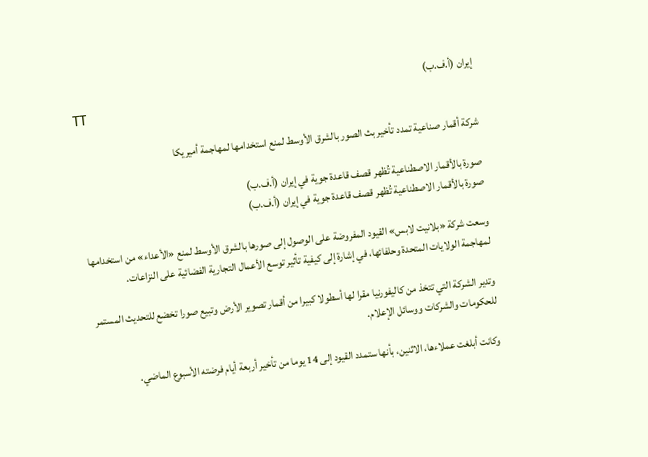إيران (أ.ف.ب)
TT

شركة أقمار صناعية تمدد تأخير بث الصور بالشرق الأوسط لمنع استخدامها لمهاجمة أميريكا

صورة بالأقمار الاصطناعية تُظهر قصف قاعدة جوية في إيران (أ.ف.ب)
صورة بالأقمار الاصطناعية تُظهر قصف قاعدة جوية في إيران (أ.ف.ب)

وسعت شركة ‌«بلانيت لابس» القيود المفروضة على الوصول إلى صورها بالشرق الأوسط لمنع «الأعداء» من استخدامها لمهاجمة الولايات المتحدة وحلفائها، في إشارة إلى كيفية تأثير توسع الأعمال التجارية الفضائية على النزاعات.

وتدير الشركة التي تتخذ من كاليفورنيا مقرا لها أسطولا كبيرا من أقمار تصوير الأرض وتبيع صورا تخضع للتحديث المستمر للحكومات والشركات ووسائل الإعلام.

وكانت أبلغت عملاءها، الاثنين، بأنها ستمدد القيود إلى 14 يوما من تأخير أربعة أيام فرضته الأسبوع الماضي.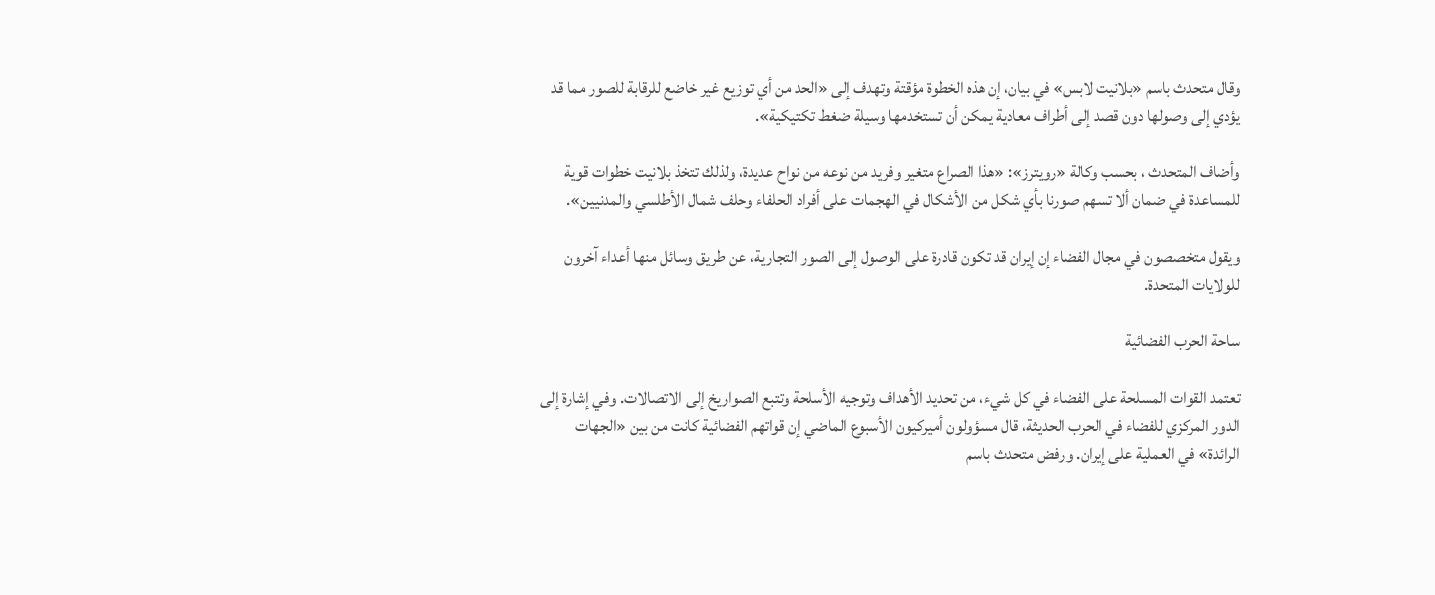وقال متحدث باسم «بلانيت لابس» في بيان، إن هذه الخطوة مؤقتة وتهدف ‌إلى «الحد من ‌أي توزيع غير خاضع للرقابة للصور مما ‌قد يؤدي إلى وصولها دون قصد إلى أطراف معادية يمكن أن تستخدمها وسيلة ضغط تكتيكية».

وأضاف المتحدث ، بحسب وكالة «رويترز»: «هذا الصراع متغير وفريد من نوعه من نواح عديدة، ولذلك تتخذ بلانيت خطوات قوية للمساعدة في ضمان ألا تسهم صورنا بأي شكل من الأشكال في الهجمات على أفراد الحلفاء وحلف شمال الأطلسي والمدنيين».

ويقول متخصصون في مجال الفضاء إن إيران قد تكون قادرة على الوصول إلى الصور التجارية، عن طريق ‌وسائل منها أعداء آخرون للولايات ‌المتحدة.

ساحة الحرب الفضائية

تعتمد القوات المسلحة على الفضاء في كل شيء، ‌من تحديد الأهداف وتوجيه الأسلحة وتتبع الصواريخ إلى الاتصالات. وفي إشارة إلى الدور المركزي للفضاء في الحرب الحديثة، قال مسؤولون أميركيون الأسبوع الماضي إن قواتهم الفضائية كانت من بين «الجهات الرائدة» في العملية على إيران. ورفض متحدث باسم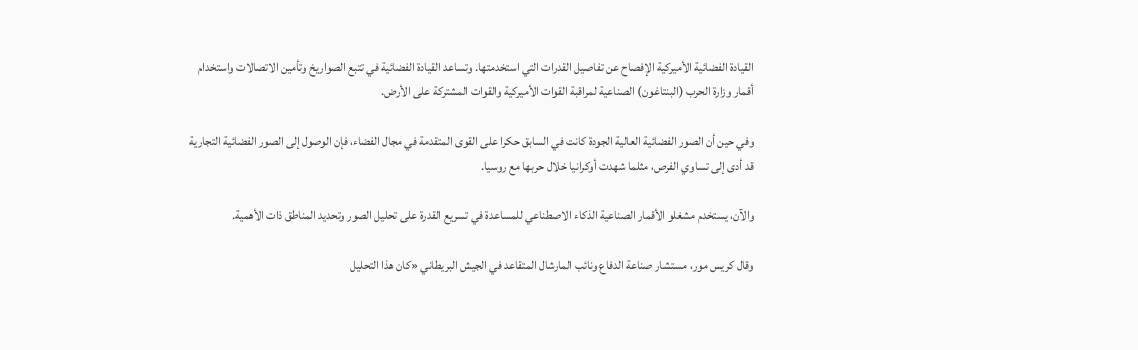القيادة الفضائية الأميركية الإفصاح عن تفاصيل القدرات ‌التي استخدمتها. وتساعد القيادة الفضائية في تتبع الصواريخ وتأمين الاتصالات واستخدام أقمار وزارة الحرب (البنتاغون) الصناعية لمراقبة القوات الأميركية والقوات المشتركة على الأرض.

وفي حين أن الصور الفضائية العالية الجودة كانت في السابق حكرا على القوى المتقدمة في مجال الفضاء، فإن الوصول إلى الصور الفضائية التجارية قد أدى إلى تساوي الفرص، مثلما شهدت أوكرانيا خلال حربها مع روسيا.

والآن، يستخدم مشغلو الأقمار الصناعية الذكاء الاصطناعي للمساعدة في تسريع القدرة على تحليل الصور وتحديد المناطق ذات الأهمية.

وقال كريس مور، مستشار صناعة الدفاع ونائب المارشال المتقاعد في الجيش البريطاني «كان هذا التحليل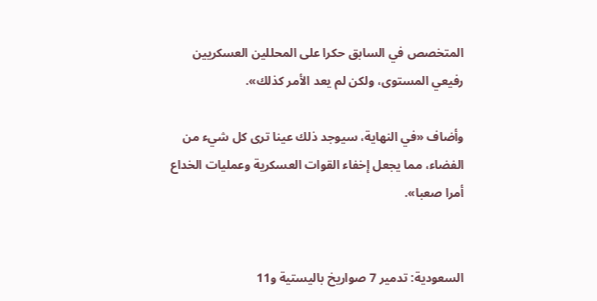المتخصص في السابق حكرا على المحللين العسكريين رفيعي المستوى، ولكن لم يعد الأمر كذلك».

وأضاف «في النهاية، سيوجد ذلك عينا ترى كل شيء من الفضاء، مما يجعل إخفاء القوات العسكرية وعمليات الخداع أمرا صعبا».


السعودية: تدمير 7 صواريخ باليستية و11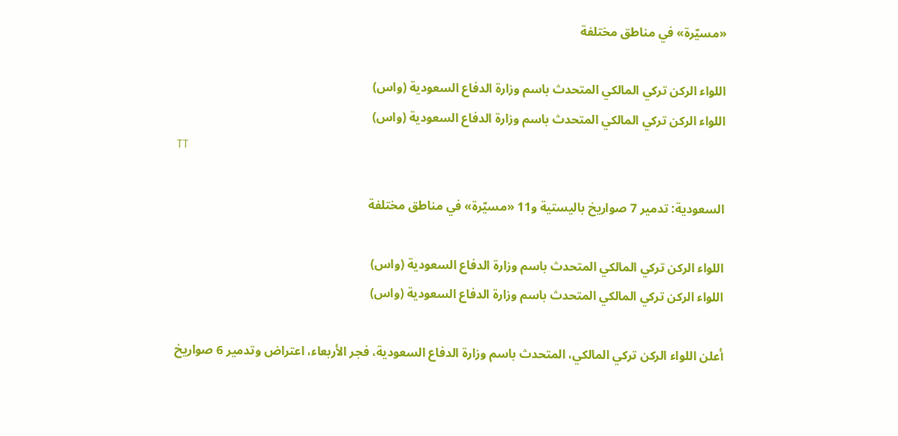«مسيّرة» في مناطق مختلفة

اللواء الركن تركي المالكي المتحدث باسم وزارة الدفاع السعودية (واس)
اللواء الركن تركي المالكي المتحدث باسم وزارة الدفاع السعودية (واس)
TT

السعودية: تدمير 7 صواريخ باليستية و11 «مسيّرة» في مناطق مختلفة

اللواء الركن تركي المالكي المتحدث باسم وزارة الدفاع السعودية (واس)
اللواء الركن تركي المالكي المتحدث باسم وزارة الدفاع السعودية (واس)

أعلن اللواء الركن تركي المالكي، المتحدث باسم وزارة الدفاع السعودية، فجر الأربعاء، اعتراض وتدمير 6 صواريخ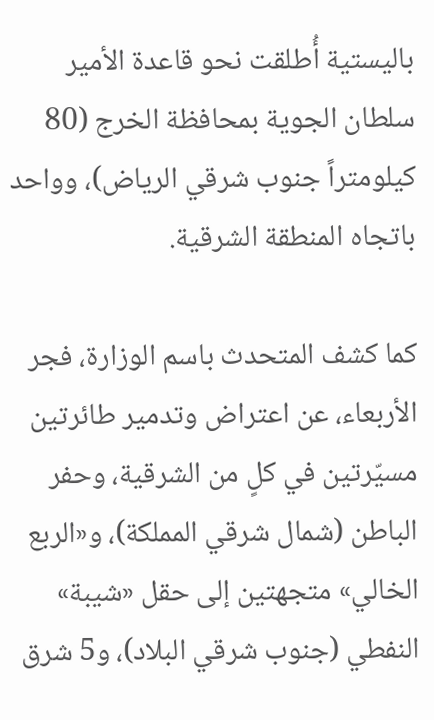باليستية أُطلقت نحو قاعدة الأمير سلطان الجوية بمحافظة الخرج (80 كيلومتراً جنوب شرقي الرياض)، وواحد باتجاه المنطقة الشرقية.

كما كشف المتحدث باسم الوزارة، فجر الأربعاء، عن اعتراض وتدمير طائرتين مسيّرتين في كلٍ من الشرقية، وحفر الباطن (شمال شرقي المملكة)، و«الربع الخالي» متجهتين إلى حقل «شيبة» النفطي (جنوب شرقي البلاد)، و5 شرق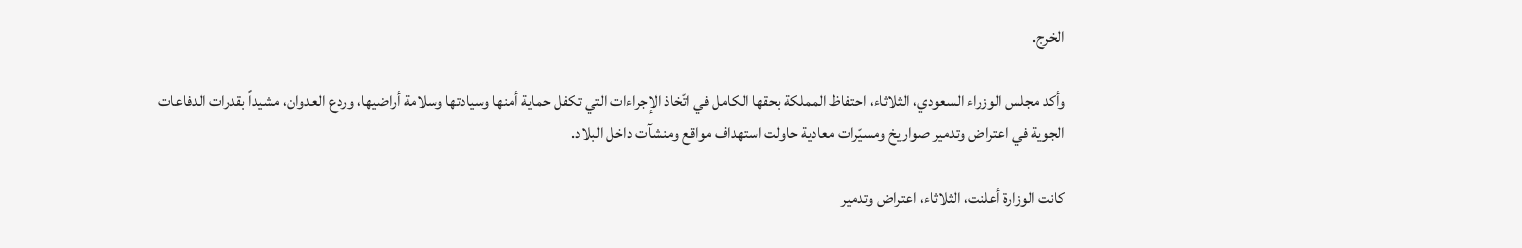الخرج.

وأكد مجلس الوزراء السعودي، الثلاثاء، احتفاظ المملكة بحقها الكامل في اتّخاذ الإجراءات التي تكفل حماية أمنها وسيادتها وسلامة أراضيها، وردع العدوان، مشيداً بقدرات الدفاعات الجوية في اعتراض وتدمير صواريخ ومسيّرات معادية حاولت استهداف مواقع ومنشآت داخل البلاد.

كانت الوزارة أعلنت، الثلاثاء، اعتراض وتدمير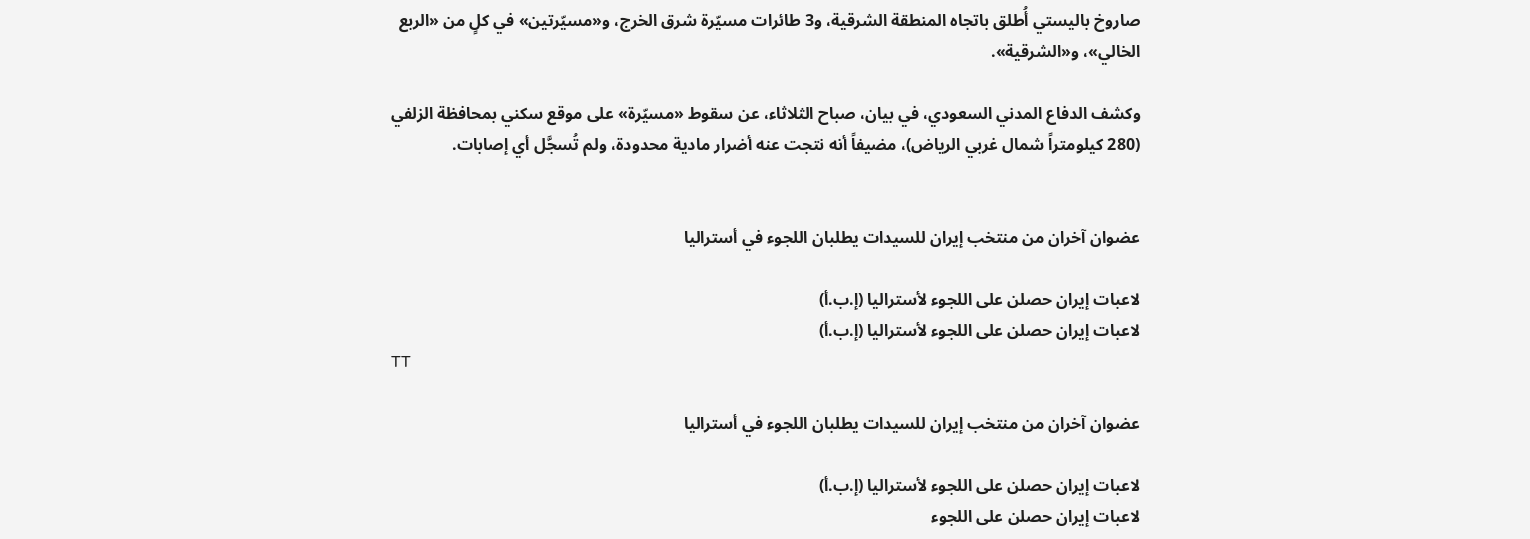صاروخ باليستي أُطلق باتجاه المنطقة الشرقية، و3 طائرات مسيّرة شرق الخرج، و«مسيّرتين» في كلٍ من «الربع الخالي»، و«الشرقية».

وكشف الدفاع المدني السعودي، في بيان، صباح الثلاثاء، عن سقوط «مسيّرة» على موقع سكني بمحافظة الزلفي (280 كيلومتراً شمال غربي الرياض)، مضيفاً أنه نتجت عنه أضرار مادية محدودة، ولم تُسجَّل أي إصابات.


عضوان آخران من منتخب إيران للسيدات يطلبان اللجوء في أستراليا

لاعبات إيران حصلن على اللجوء لأستراليا (إ.ب.أ)
لاعبات إيران حصلن على اللجوء لأستراليا (إ.ب.أ)
TT

عضوان آخران من منتخب إيران للسيدات يطلبان اللجوء في أستراليا

لاعبات إيران حصلن على اللجوء لأستراليا (إ.ب.أ)
لاعبات إيران حصلن على اللجوء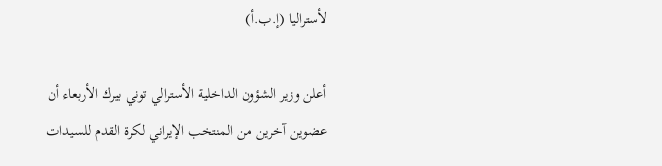لأستراليا (إ.ب.أ)

أعلن وزير الشؤون الداخلية الأسترالي توني بيرك الأربعاء أن عضوين آخرين من المنتخب الإيراني لكرة القدم للسيدات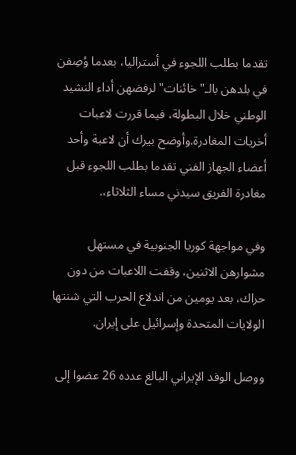تقدما بطلب اللجوء في أستراليا، بعدما وُصِفن في بلدهن بالـ"خائنات" لرفضهن أداء النشيد الوطني خلال البطولة، فيما قررت لاعبات أخريات المغادرة.وأوضح بيرك أن لاعبة وأحد أعضاء الجهاز الفني تقدما بطلب اللجوء قبل مغادرة الفريق سيدني مساء الثلاثاء،.

وفي مواجهة كوريا الجنوبية في مستهل مشوارهن الاثنين، وقفت اللاعبات من دون حراك، بعد يومين من اندلاع الحرب التي شنتها الولايات المتحدة وإسرائيل على إيران.

ووصل الوفد الإيراني البالغ عدده 26 عضوا إلى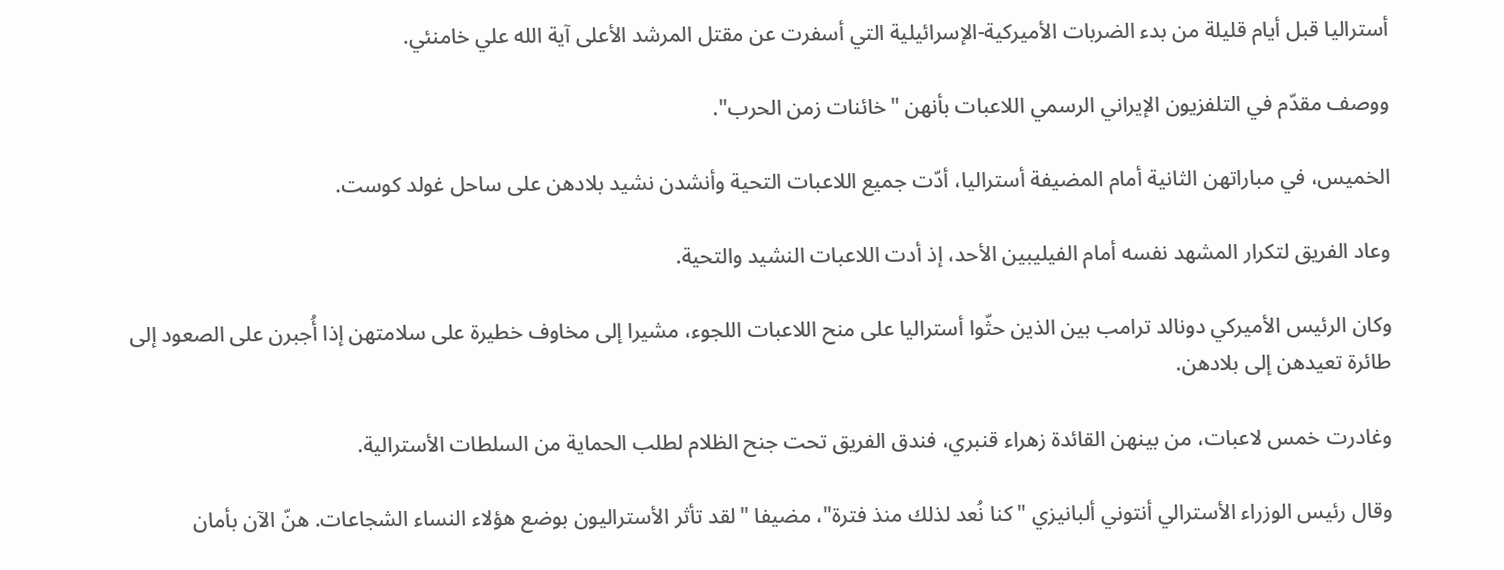أستراليا قبل أيام قليلة من بدء الضربات الأميركية-الإسرائيلية التي أسفرت عن مقتل المرشد الأعلى آية الله علي خامنئي.

ووصف مقدّم في التلفزيون الإيراني الرسمي اللاعبات بأنهن "خائنات زمن الحرب".

الخميس، في مباراتهن الثانية أمام المضيفة أستراليا، أدّت جميع اللاعبات التحية وأنشدن نشيد بلادهن على ساحل غولد كوست.

وعاد الفريق لتكرار المشهد نفسه أمام الفيليبين الأحد، إذ أدت اللاعبات النشيد والتحية.

وكان الرئيس الأميركي دونالد ترامب بين الذين حثّوا أستراليا على منح اللاعبات اللجوء، مشيرا إلى مخاوف خطيرة على سلامتهن إذا أُجبرن على الصعود إلى طائرة تعيدهن إلى بلادهن.

وغادرت خمس لاعبات، من بينهن القائدة زهراء قنبري، فندق الفريق تحت جنح الظلام لطلب الحماية من السلطات الأسترالية.

وقال رئيس الوزراء الأسترالي أنتوني ألبانيزي "كنا نُعد لذلك منذ فترة"، مضيفا "لقد تأثر الأستراليون بوضع هؤلاء النساء الشجاعات. هنّ الآن بأمان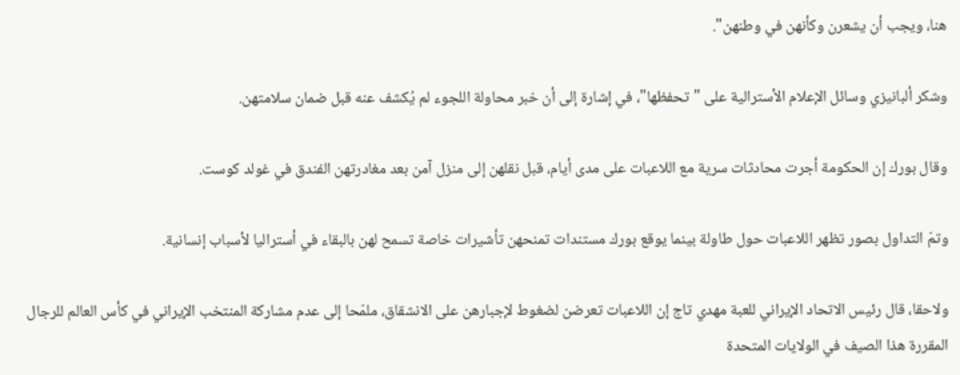هنا، ويجب أن يشعرن وكأنهن في وطنهن".

وشكر ألبانيزي وسائل الإعلام الأسترالية على "تحفظها"، في إشارة إلى أن خبر محاولة اللجوء لم يُكشف عنه قبل ضمان سلامتهن.

وقال بورك إن الحكومة أجرت محادثات سرية مع اللاعبات على مدى أيام، قبل نقلهن إلى منزل آمن بعد مغادرتهن الفندق في غولد كوست.

وتمّ التداول بصور تظهر اللاعبات حول طاولة بينما يوقع بورك مستندات تمنحهن تأشيرات خاصة تسمح لهن بالبقاء في أستراليا لأسباب إنسانية.

ولاحقا، قال رئيس الاتحاد الإيراني للعبة مهدي تاج إن اللاعبات تعرضن لضغوط لإجبارهن على الانشقاق، ملمّحا إلى عدم مشاركة المنتخب الإيراني في كأس العالم للرجال المقررة هذا الصيف في الولايات المتحدة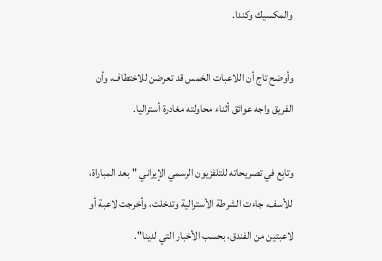والمكسيك وكندا.

وأوضح تاج أن اللاعبات الخمس قد تعرضن للاختطاف، وأن الفريق واجه عوائق أثناء محاولته مغادرة أستراليا.

وتابع في تصريحاته للتلفزيون الرسمي الإيراني "بعد المباراة، للأسف، جاءت الشرطة الأسترالية وتدخلت، وأخرجت لاعبة أو لاعبتين من الفندق، بحسب الأخبار التي لدينا".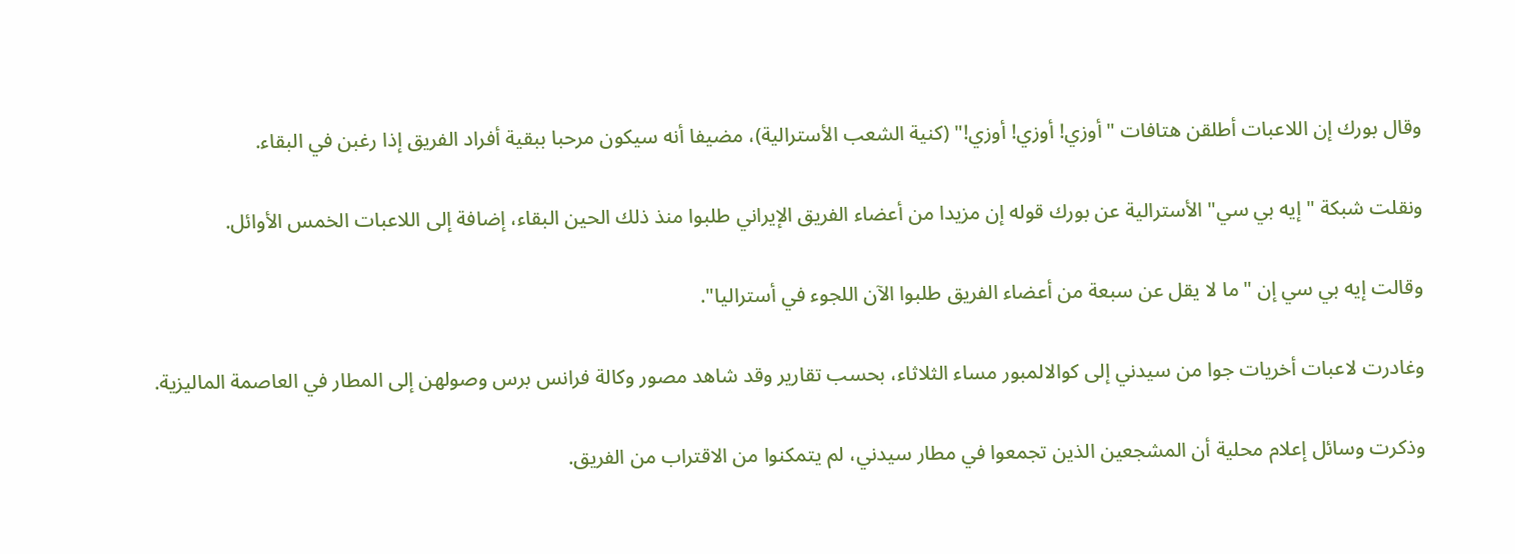وقال بورك إن اللاعبات أطلقن هتافات "أوزي! أوزي! أوزي!" (كنية الشعب الأسترالية)، مضيفا أنه سيكون مرحبا ببقية أفراد الفريق إذا رغبن في البقاء.

ونقلت شبكة "إيه بي سي" الأسترالية عن بورك قوله إن مزيدا من أعضاء الفريق الإيراني طلبوا منذ ذلك الحين البقاء، إضافة إلى اللاعبات الخمس الأوائل.

وقالت إيه بي سي إن "ما لا يقل عن سبعة من أعضاء الفريق طلبوا الآن اللجوء في أستراليا".

وغادرت لاعبات أخريات جوا من سيدني إلى كوالالمبور مساء الثلاثاء، بحسب تقارير وقد شاهد مصور وكالة فرانس برس وصولهن إلى المطار في العاصمة الماليزية.

وذكرت وسائل إعلام محلية أن المشجعين الذين تجمعوا في مطار سيدني، لم يتمكنوا من الاقتراب من الفريق.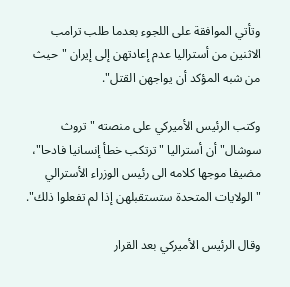وتأتي الموافقة على اللجوء بعدما طلب ترامب الاثنين من أستراليا عدم إعادتهن إلى إيران "حيث من شبه المؤكد أن يواجهن القتل".

وكتب الرئيس الأميركي على منصته "تروث سوشال" أن أستراليا "ترتكب خطأ إنسانيا فادحا"، مضيفا موجها كلامه الى رئيس الوزراء الأسترالي "الولايات المتحدة ستستقبلهن إذا لم تفعلوا ذلك".

وقال الرئيس الأميركي بعد القرار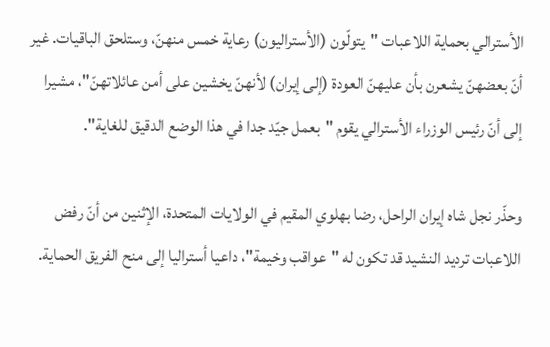الأسترالي بحماية اللاعبات "يتولّون (الأستراليون) رعاية خمس منهنّ، وستلحق الباقيات. غير أنّ بعضهنّ يشعرن بأن عليهنّ العودة (إلى إيران) لأنهنّ يخشين على أمن عائلاتهنّ"، مشيرا إلى أنّ رئيس الوزراء الأسترالي يقوم "بعمل جيّد جدا في هذا الوضع الدقيق للغاية".

وحذّر نجل شاه إيران الراحل، رضا بهلوي المقيم في الولايات المتحدة، الإثنين من أنّ رفض اللاعبات ترديد النشيد قد تكون له "عواقب وخيمة"، داعيا أستراليا إلى منح الفريق الحماية.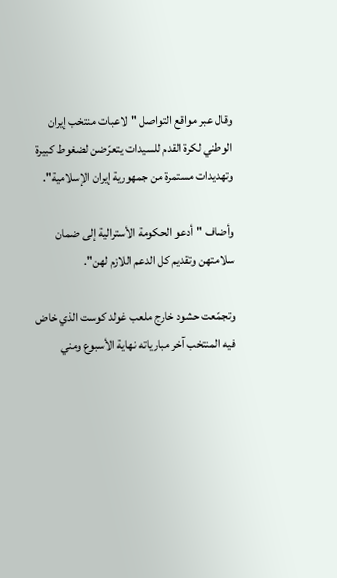وقال عبر مواقع التواصل "لاعبات منتخب إيران الوطني لكرة القدم للسيدات يتعرّضن لضغوط كبيرة وتهديدات مستمرة من جمهورية إيران الإسلامية".

وأضاف "أدعو الحكومة الأسترالية إلى ضمان سلامتهن وتقديم كل الدعم اللازم لهن".

وتجمّعت حشود خارج ملعب غولد كوست الذي خاض فيه المنتخب آخر مبارياته نهاية الأسبوع ومني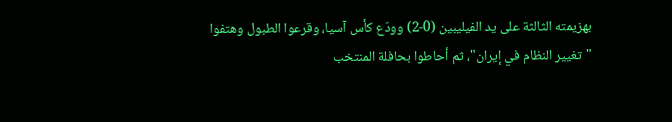بهزيمته الثالثة على يد الفيليبين (0-2) وودّع كأس آسيا، وقرعوا الطبول وهتفوا "تغيير النظام في إيران"، ثم أحاطوا بحافلة المنتخب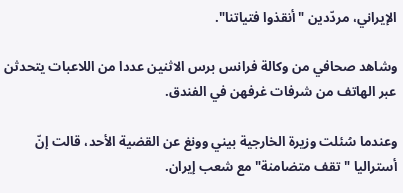الإيراني، مردّدين "أنقذوا فتياتنا".

وشاهد صحافي من وكالة فرانس برس الاثنين عددا من اللاعبات يتحدثن عبر الهاتف من شرفات غرفهن في الفندق.

وعندما سُئلت وزيرة الخارجية بيني وونغ عن القضية الأحد، قالت إنّ أستراليا "تقف متضامنة" مع شعب إيران.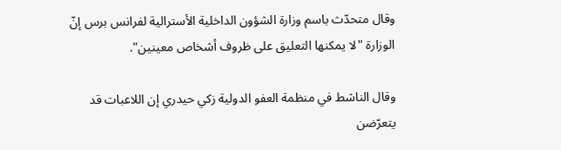وقال متحدّث باسم وزارة الشؤون الداخلية الأسترالية لفرانس برس إنّ الوزارة "لا يمكنها التعليق على ظروف أشخاص معينين".

وقال الناشط في منظمة العفو الدولية زكي حيدري إن اللاعبات قد يتعرّضن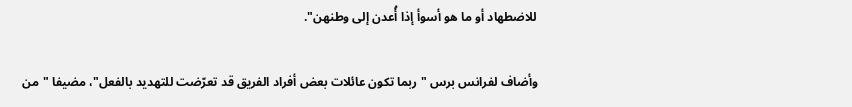للاضطهاد أو ما هو أسوأ إذا أُعدن إلى وطنهن".

وأضاف لفرانس برس "ربما تكون عائلات بعض أفراد الفريق قد تعرّضت للتهديد بالفعل"، مضيفا "من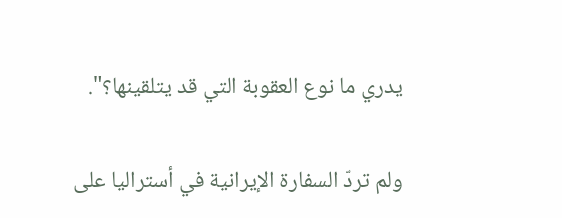يدري ما نوع العقوبة التي قد يتلقينها؟".

ولم تردّ السفارة الإيرانية في أستراليا على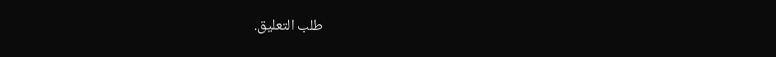طلب التعليق.